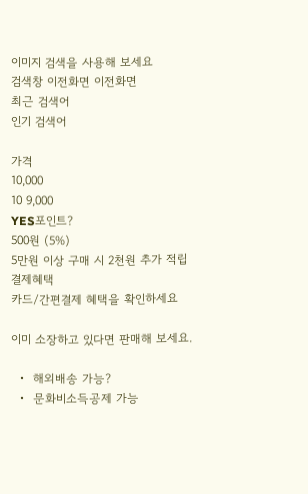이미지 검색을 사용해 보세요
검색창 이전화면 이전화면
최근 검색어
인기 검색어

가격
10,000
10 9,000
YES포인트?
500원 (5%)
5만원 이상 구매 시 2천원 추가 적립
결제혜택
카드/간편결제 혜택을 확인하세요

이미 소장하고 있다면 판매해 보세요.

  •  해외배송 가능?
  •  문화비소득공제 가능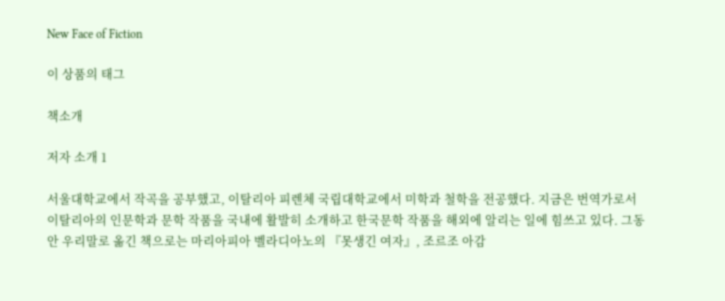New Face of Fiction

이 상품의 태그

책소개

저자 소개 1

서울대학교에서 작곡을 공부했고, 이탈리아 피렌체 국립대학교에서 미학과 철학을 전공했다. 지금은 번역가로서 이탈리아의 인문학과 문학 작품을 국내에 활발히 소개하고 한국문학 작품을 해외에 알리는 일에 힘쓰고 있다. 그동안 우리말로 옮긴 책으로는 마리아피아 벨라디아노의 『못생긴 여자』, 조르조 아감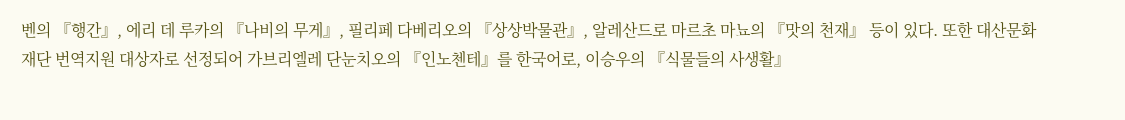벤의 『행간』, 에리 데 루카의 『나비의 무게』, 필리페 다베리오의 『상상박물관』, 알레산드로 마르초 마뇨의 『맛의 천재』 등이 있다. 또한 대산문화재단 번역지원 대상자로 선정되어 가브리엘레 단눈치오의 『인노첸테』를 한국어로, 이승우의 『식물들의 사생활』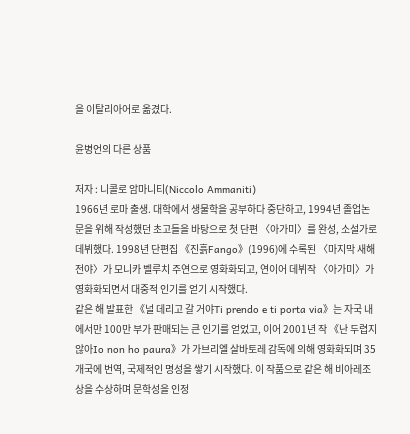을 이탈리아어로 옮겼다.

윤병언의 다른 상품

저자 : 니콜로 암마니티(Niccolo Ammaniti)
1966년 로마 출생. 대학에서 생물학을 공부하다 중단하고, 1994년 졸업논문을 위해 작성했던 초고들을 바탕으로 첫 단편 〈아가미〉를 완성, 소설가로 데뷔했다. 1998년 단편집 《진흙Fango》(1996)에 수록된 〈마지막 새해전야〉가 모니카 벨루치 주연으로 영화화되고, 연이어 데뷔작 〈아가미〉가 영화화되면서 대중적 인기를 얻기 시작했다.
같은 해 발표한 《널 데리고 갈 거야Ti prendo e ti porta via》는 자국 내에서만 100만 부가 판매되는 큰 인기를 얻었고, 이어 2001년 작 《난 두렵지 않아Io non ho paura》가 가브리엘 살바토레 감독에 의해 영화화되며 35개국에 번역, 국제적인 명성을 쌓기 시작했다. 이 작품으로 같은 해 비아레조상을 수상하며 문학성을 인정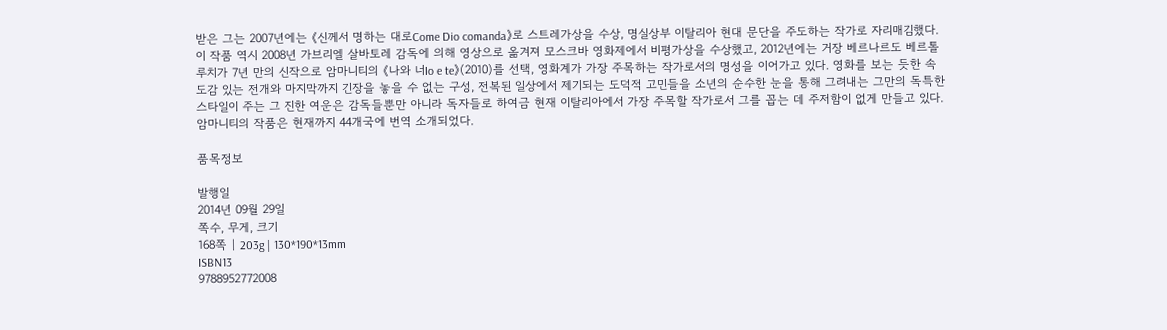받은 그는 2007년에는 《신께서 명하는 대로Come Dio comanda》로 스트레가상을 수상, 명실상부 이탈리아 현대 문단을 주도하는 작가로 자리매김했다. 이 작품 역시 2008년 가브리엘 살바토레 감독에 의해 영상으로 옮겨져 모스크바 영화제에서 비평가상을 수상했고, 2012년에는 거장 베르나르도 베르톨루치가 7년 만의 신작으로 암마니티의 《나와 너Io e te》(2010)를 선택, 영화계가 가장 주목하는 작가로서의 명성을 이어가고 있다. 영화를 보는 듯한 속도감 있는 전개와 마지막까지 긴장을 놓을 수 없는 구성, 전복된 일상에서 제기되는 도덕적 고민들을 소년의 순수한 눈을 통해 그려내는 그만의 독특한 스타일이 주는 그 진한 여운은 감독들뿐만 아니라 독자들로 하여금 현재 이탈리아에서 가장 주목할 작가로서 그를 꼽는 데 주저함이 없게 만들고 있다. 암마니티의 작품은 현재까지 44개국에 번역 소개되었다.

품목정보

발행일
2014년 09월 29일
쪽수, 무게, 크기
168쪽 | 203g | 130*190*13mm
ISBN13
9788952772008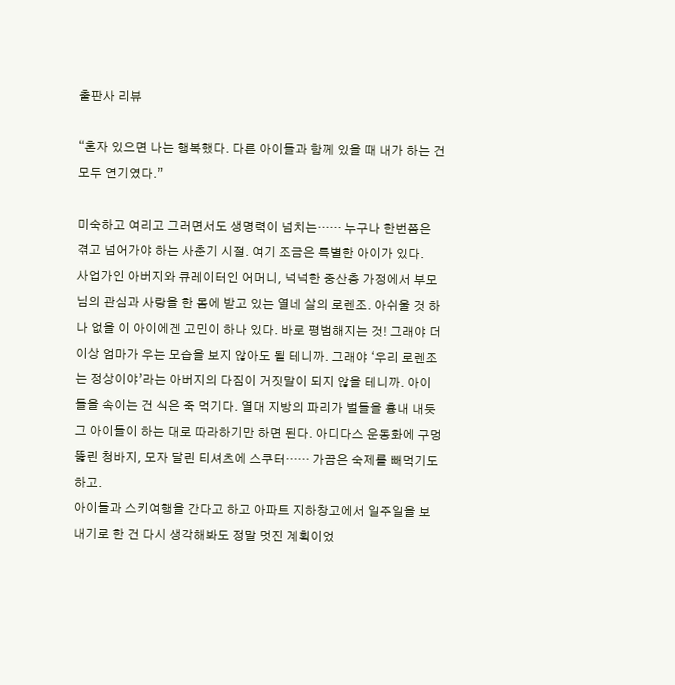출판사 리뷰

“혼자 있으면 나는 행복했다. 다른 아이들과 함께 있을 때 내가 하는 건 모두 연기였다.”

미숙하고 여리고 그러면서도 생명력이 넘치는…… 누구나 한번쯤은 겪고 넘어가야 하는 사춘기 시절. 여기 조금은 특별한 아이가 있다.
사업가인 아버지와 큐레이터인 어머니, 넉넉한 중산층 가정에서 부모님의 관심과 사랑을 한 몸에 받고 있는 열네 살의 로렌조. 아쉬울 것 하나 없을 이 아이에겐 고민이 하나 있다. 바로 평범해지는 것! 그래야 더 이상 엄마가 우는 모습을 보지 않아도 될 테니까. 그래야 ‘우리 로렌조는 정상이야’라는 아버지의 다짐이 거짓말이 되지 않을 테니까. 아이들을 속이는 건 식은 죽 먹기다. 열대 지방의 파리가 벌들을 흉내 내듯 그 아이들이 하는 대로 따라하기만 하면 된다. 아디다스 운동화에 구멍 뚫린 청바지, 모자 달린 티셔츠에 스쿠터…… 가끔은 숙제를 빼먹기도 하고.
아이들과 스키여행을 간다고 하고 아파트 지하창고에서 일주일을 보내기로 한 건 다시 생각해봐도 정말 멋진 계획이었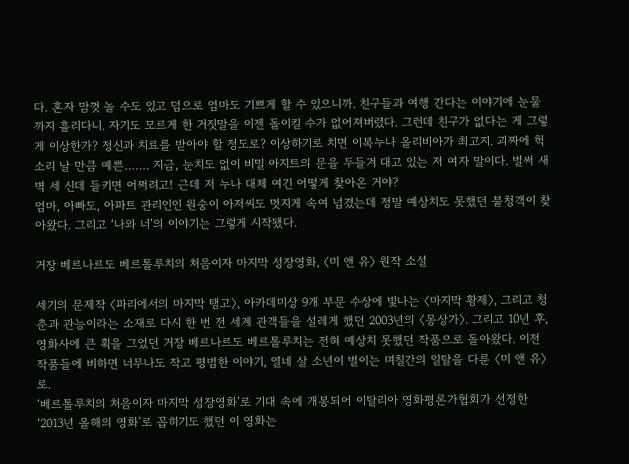다. 혼자 맘껏 놀 수도 있고 덤으로 엄마도 기쁘게 할 수 있으니까. 친구들과 여행 간다는 이야기에 눈물까지 흘리다니. 자기도 모르게 한 거짓말을 이젠 돌이킬 수가 없어져버렸다. 그런데 친구가 없다는 게 그렇게 이상한가? 정신과 치료를 받아야 할 정도로? 이상하기로 치면 이복누나 올리비아가 최고지. 괴짜에 헉 소리 날 만큼 예쁜……. 지금, 눈치도 없이 비밀 아지트의 문을 두들겨 대고 있는 저 여자 말이다. 벌써 새벽 세 신데 들키면 어쩌려고! 근데 저 누나 대체 여긴 어떻게 찾아온 거야?
엄마, 아빠도, 아파트 관리인인 원숭이 아저씨도 멋지게 속여 넘겼는데 정말 예상치도 못했던 불청객이 찾아왔다. 그리고 ‘나와 너’의 이야기는 그렇게 시작됐다.

거장 베르나르도 베르톨루치의 처음이자 마지막 성장영화, 〈미 앤 유〉 원작 소설

세기의 문제작 〈파리에서의 마지막 탱고〉, 아카데미상 9개 부문 수상에 빛나는 〈마지막 황제〉, 그리고 청춘과 관능이라는 소재로 다시 한 번 전 세계 관객들을 설레게 했던 2003년의 〈몽상가〉. 그리고 10년 후, 영화사에 큰 획을 그었던 거장 베르나르도 베르톨루치는 전혀 예상치 못했던 작품으로 돌아왔다. 이전 작품들에 비하면 너무나도 작고 평범한 이야기, 열네 살 소년이 벌이는 며칠간의 일탈을 다룬 〈미 앤 유〉로.
‘베르톨루치의 처음이자 마지막 성장영화’로 기대 속에 개봉되어 이탈리아 영화평론가협회가 선정한 ‘2013년 올해의 영화’로 꼽히기도 했던 이 영화는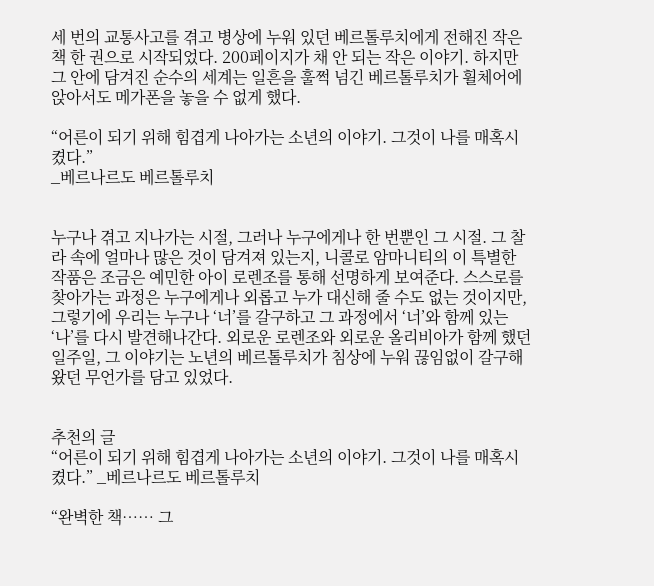세 번의 교통사고를 겪고 병상에 누워 있던 베르톨루치에게 전해진 작은 책 한 권으로 시작되었다. 200페이지가 채 안 되는 작은 이야기. 하지만 그 안에 담겨진 순수의 세계는 일흔을 훌쩍 넘긴 베르톨루치가 휠체어에 앉아서도 메가폰을 놓을 수 없게 했다.

“어른이 되기 위해 힘겹게 나아가는 소년의 이야기. 그것이 나를 매혹시켰다.”
_베르나르도 베르톨루치


누구나 겪고 지나가는 시절, 그러나 누구에게나 한 번뿐인 그 시절. 그 찰라 속에 얼마나 많은 것이 담겨져 있는지, 니콜로 암마니티의 이 특별한 작품은 조금은 예민한 아이 로렌조를 통해 선명하게 보여준다. 스스로를 찾아가는 과정은 누구에게나 외롭고 누가 대신해 줄 수도 없는 것이지만, 그렇기에 우리는 누구나 ‘너’를 갈구하고 그 과정에서 ‘너’와 함께 있는 ‘나’를 다시 발견해나간다. 외로운 로렌조와 외로운 올리비아가 함께 했던 일주일, 그 이야기는 노년의 베르톨루치가 침상에 누워 끊임없이 갈구해왔던 무언가를 담고 있었다.


추천의 글
“어른이 되기 위해 힘겹게 나아가는 소년의 이야기. 그것이 나를 매혹시켰다.” _베르나르도 베르톨루치

“완벽한 책…… 그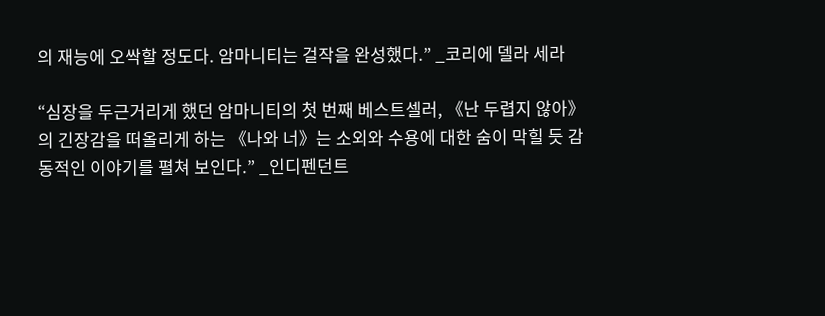의 재능에 오싹할 정도다. 암마니티는 걸작을 완성했다.” _코리에 델라 세라

“심장을 두근거리게 했던 암마니티의 첫 번째 베스트셀러, 《난 두렵지 않아》의 긴장감을 떠올리게 하는 《나와 너》는 소외와 수용에 대한 숨이 막힐 듯 감동적인 이야기를 펼쳐 보인다.” _인디펜던트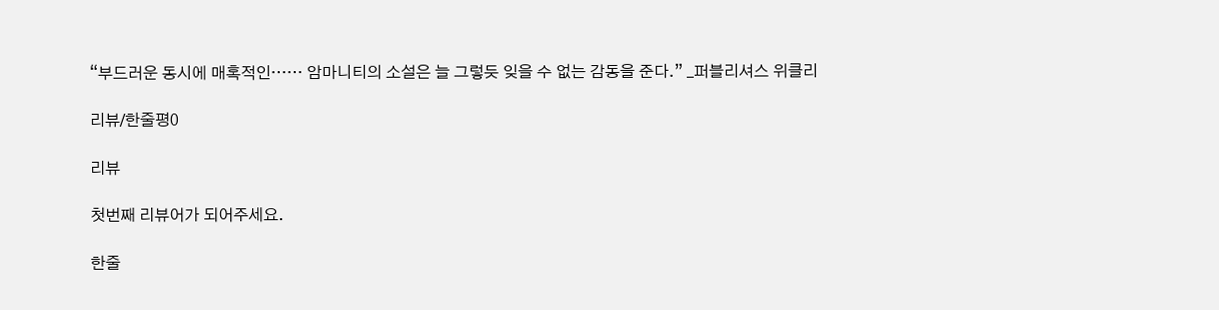“부드러운 동시에 매혹적인…… 암마니티의 소설은 늘 그렇듯 잊을 수 없는 감동을 준다.” _퍼블리셔스 위클리

리뷰/한줄평0

리뷰

첫번째 리뷰어가 되어주세요.

한줄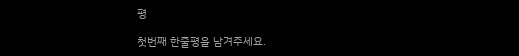평

첫번째 한줄평을 남겨주세요.